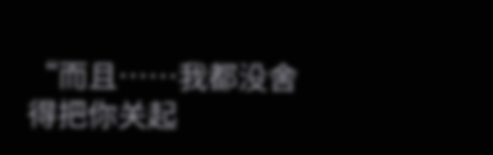“而且……我都没舍得把你关起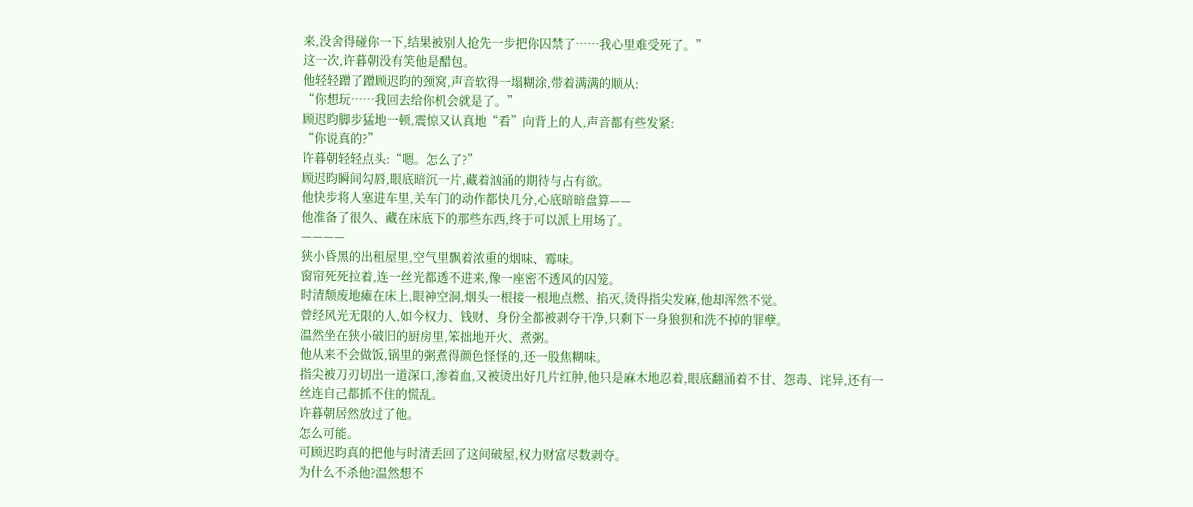来,没舍得碰你一下,结果被别人抢先一步把你囚禁了……我心里难受死了。”
这一次,许暮朝没有笑他是醋包。
他轻轻蹭了蹭顾迟昀的颈窝,声音软得一塌糊涂,带着满满的顺从:
“你想玩……我回去给你机会就是了。”
顾迟昀脚步猛地一顿,震惊又认真地“看”向背上的人,声音都有些发紧:
“你说真的?”
许暮朝轻轻点头:“嗯。怎么了?”
顾迟昀瞬间勾唇,眼底暗沉一片,藏着汹涌的期待与占有欲。
他快步将人塞进车里,关车门的动作都快几分,心底暗暗盘算——
他准备了很久、藏在床底下的那些东西,终于可以派上用场了。
————
狭小昏黑的出租屋里,空气里飘着浓重的烟味、霉味。
窗帘死死拉着,连一丝光都透不进来,像一座密不透风的囚笼。
时清颓废地瘫在床上,眼神空洞,烟头一根接一根地点燃、掐灭,烫得指尖发麻,他却浑然不觉。
曾经风光无限的人,如今权力、钱财、身份全都被剥夺干净,只剩下一身狼狈和洗不掉的罪孽。
温然坐在狭小破旧的厨房里,笨拙地开火、煮粥。
他从来不会做饭,锅里的粥煮得颜色怪怪的,还一股焦糊味。
指尖被刀刃切出一道深口,渗着血,又被烫出好几片红肿,他只是麻木地忍着,眼底翻涌着不甘、怨毒、诧异,还有一丝连自己都抓不住的慌乱。
许暮朝居然放过了他。
怎么可能。
可顾迟昀真的把他与时清丢回了这间破屋,权力财富尽数剥夺。
为什么不杀他?温然想不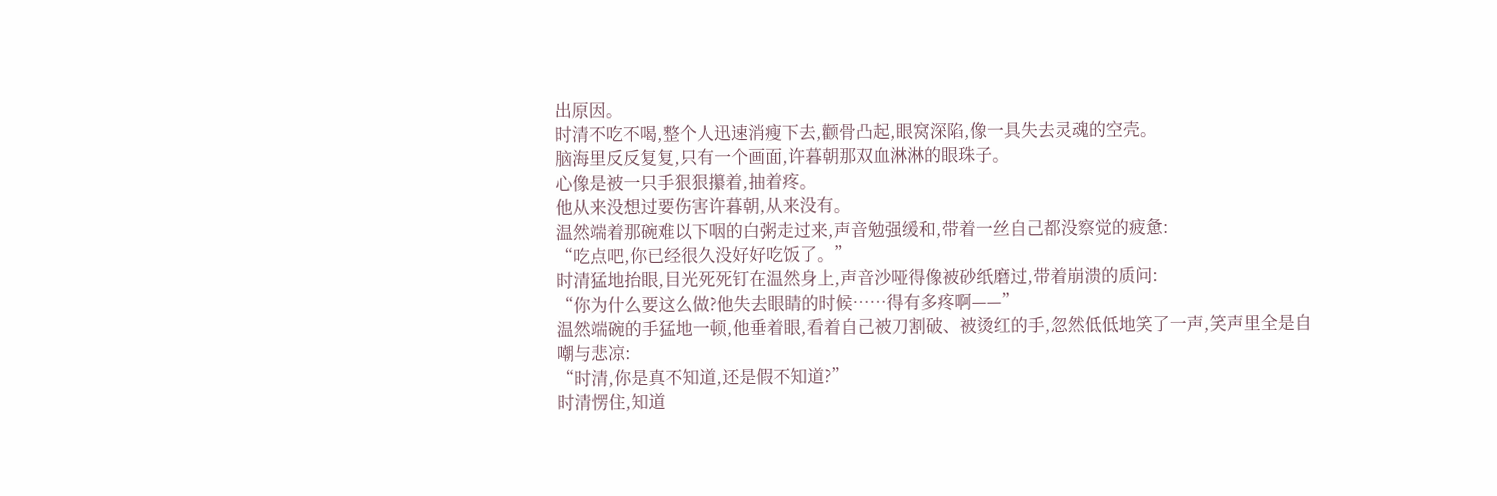出原因。
时清不吃不喝,整个人迅速消瘦下去,颧骨凸起,眼窝深陷,像一具失去灵魂的空壳。
脑海里反反复复,只有一个画面,许暮朝那双血淋淋的眼珠子。
心像是被一只手狠狠攥着,抽着疼。
他从来没想过要伤害许暮朝,从来没有。
温然端着那碗难以下咽的白粥走过来,声音勉强缓和,带着一丝自己都没察觉的疲惫:
“吃点吧,你已经很久没好好吃饭了。”
时清猛地抬眼,目光死死钉在温然身上,声音沙哑得像被砂纸磨过,带着崩溃的质问:
“你为什么要这么做?他失去眼睛的时候……得有多疼啊——”
温然端碗的手猛地一顿,他垂着眼,看着自己被刀割破、被烫红的手,忽然低低地笑了一声,笑声里全是自嘲与悲凉:
“时清,你是真不知道,还是假不知道?”
时清愣住,知道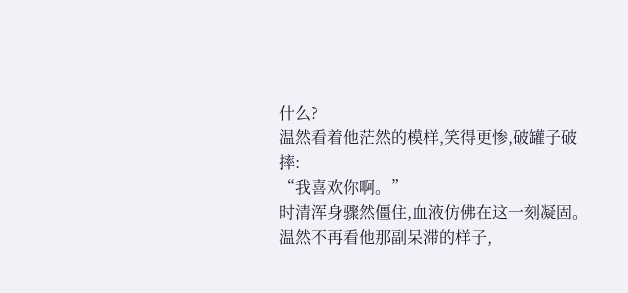什么?
温然看着他茫然的模样,笑得更惨,破罐子破摔:
“我喜欢你啊。”
时清浑身骤然僵住,血液仿佛在这一刻凝固。
温然不再看他那副呆滞的样子,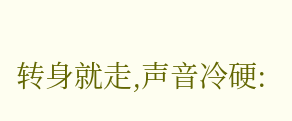转身就走,声音冷硬: